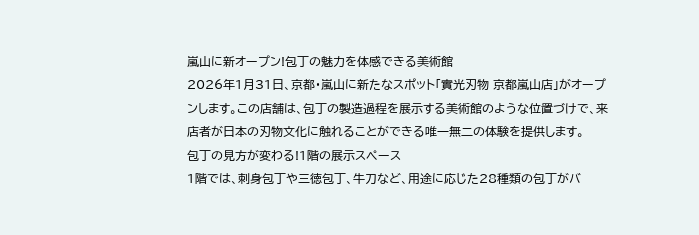嵐山に新オープン!包丁の魅力を体感できる美術館
2026年1月31日、京都・嵐山に新たなスポット「實光刃物 京都嵐山店」がオープンします。この店舗は、包丁の製造過程を展示する美術館のような位置づけで、来店者が日本の刃物文化に触れることができる唯一無二の体験を提供します。
包丁の見方が変わる!1階の展示スペース
1階では、刺身包丁や三徳包丁、牛刀など、用途に応じた28種類の包丁がバ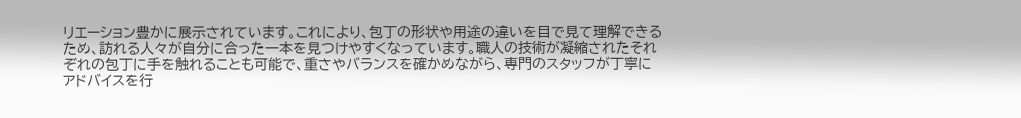リエーション豊かに展示されています。これにより、包丁の形状や用途の違いを目で見て理解できるため、訪れる人々が自分に合った一本を見つけやすくなっています。職人の技術が凝縮されたそれぞれの包丁に手を触れることも可能で、重さやバランスを確かめながら、専門のスタッフが丁寧にアドバイスを行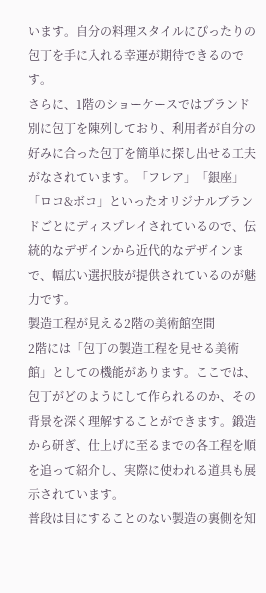います。自分の料理スタイルにぴったりの包丁を手に入れる幸運が期待できるのです。
さらに、1階のショーケースではブランド別に包丁を陳列しており、利用者が自分の好みに合った包丁を簡単に探し出せる工夫がなされています。「フレア」「銀座」「ロコ&ボコ」といったオリジナルブランドごとにディスプレイされているので、伝統的なデザインから近代的なデザインまで、幅広い選択肢が提供されているのが魅力です。
製造工程が見える2階の美術館空間
2階には「包丁の製造工程を見せる美術館」としての機能があります。ここでは、包丁がどのようにして作られるのか、その背景を深く理解することができます。鍛造から研ぎ、仕上げに至るまでの各工程を順を追って紹介し、実際に使われる道具も展示されています。
普段は目にすることのない製造の裏側を知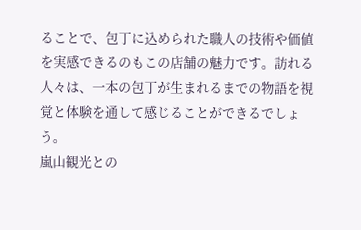ることで、包丁に込められた職人の技術や価値を実感できるのもこの店舗の魅力です。訪れる人々は、一本の包丁が生まれるまでの物語を視覚と体験を通して感じることができるでしょう。
嵐山観光との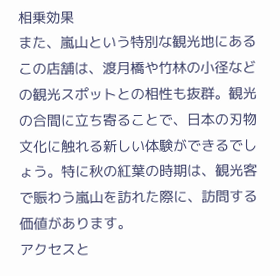相乗効果
また、嵐山という特別な観光地にあるこの店舗は、渡月橋や竹林の小径などの観光スポットとの相性も抜群。観光の合間に立ち寄ることで、日本の刃物文化に触れる新しい体験ができるでしょう。特に秋の紅葉の時期は、観光客で賑わう嵐山を訪れた際に、訪問する価値があります。
アクセスと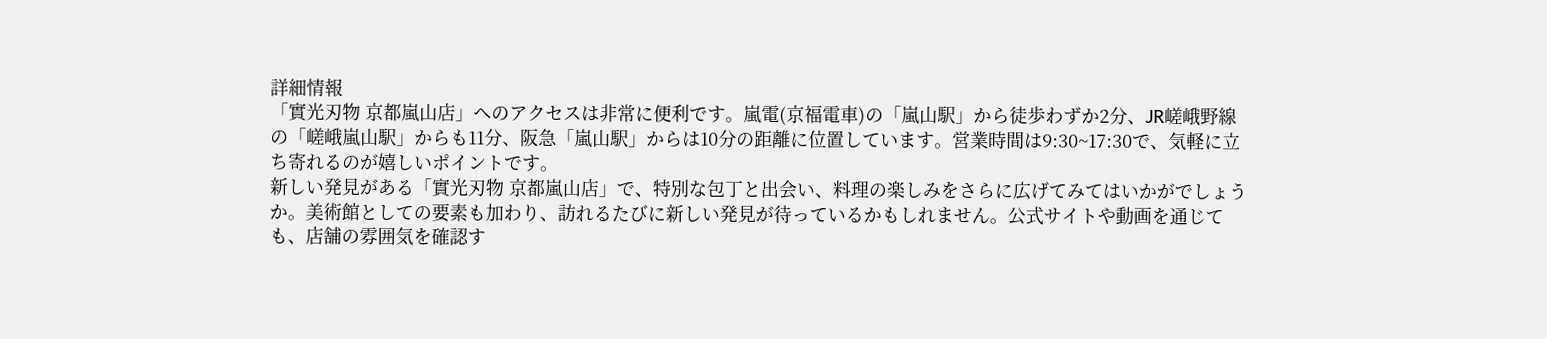詳細情報
「實光刃物 京都嵐山店」へのアクセスは非常に便利です。嵐電(京福電車)の「嵐山駅」から徒歩わずか2分、JR嵯峨野線の「嵯峨嵐山駅」からも11分、阪急「嵐山駅」からは10分の距離に位置しています。営業時間は9:30~17:30で、気軽に立ち寄れるのが嬉しいポイントです。
新しい発見がある「實光刃物 京都嵐山店」で、特別な包丁と出会い、料理の楽しみをさらに広げてみてはいかがでしょうか。美術館としての要素も加わり、訪れるたびに新しい発見が待っているかもしれません。公式サイトや動画を通じても、店舗の雰囲気を確認す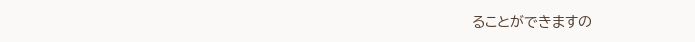ることができますの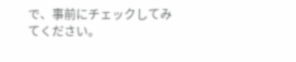で、事前にチェックしてみてください。